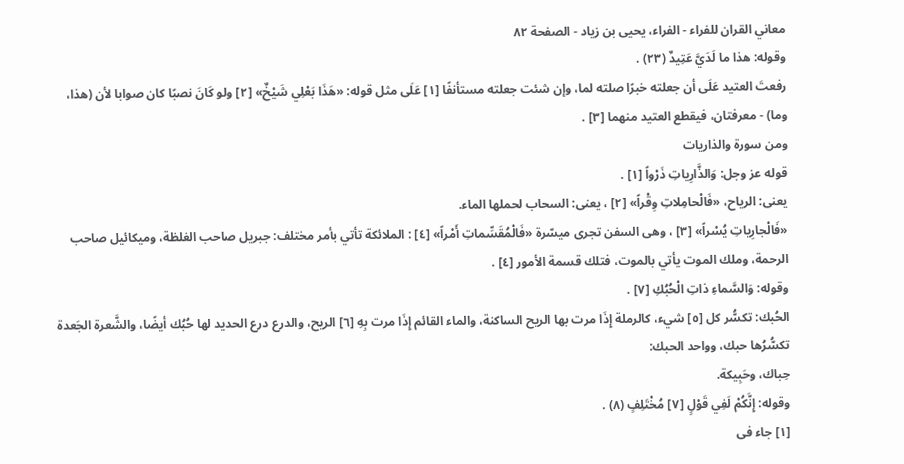معاني القران للفراء - الفراء، يحيى بن زياد - الصفحة ٨٢
وقوله: هذا ما لَدَيَّ عَتِيدٌ (٢٣) .
رفعتَ العتيد عَلَى أن جعلته خبرًا صلته لما، وإن شئت جعلته مستأنفًا [١] عَلَى مثل قوله: «هَذَا بَعْلِي شَيْخٌ» [٢] ولو كَانَ نصبًا كان صوابا لأن (هذا، وما) - معرفتان، فيقطع العتيد منهما [٣] .
ومن سورة والذاريات
قوله عز وجل: وَالذَّارِياتِ ذَرْواً [١] .
يعنى: الرياح، «فَالْحامِلاتِ وِقْراً» [٢] ، يعنى: السحاب لحملها الماء.
«فَالْجارِياتِ يُسْراً» [٣] ، وهى السفن تجرى ميسّرة «فَالْمُقَسِّماتِ أَمْراً» [٤] : الملائكة تأتي بأمر مختلف: جبريل صاحب الغلظة، وميكائيل صاحب الرحمة، وملك الموت يأتي بالموت، فتلك قسمة الأمور [٤] .
وقوله: وَالسَّماءِ ذاتِ الْحُبُكِ [٧] .
الحُبك: تكسُّر كل [٥] شيء، كالرملة إِذَا مرت بها الريح الساكنة، والماء القائم إِذَا مرت بِهِ [٦] الريح، والدرع درع الحديد لها حُبُك أيضًا، والشَّعرة الجَعدة تكسُّرُها حبك، وواحد الحبك:
حِباك، وحَبِيكة.
وقوله: إِنَّكُمْ لَفِي قَوْلٍ [٧] مُخْتَلِفٍ (٨) .
[١] جاء فى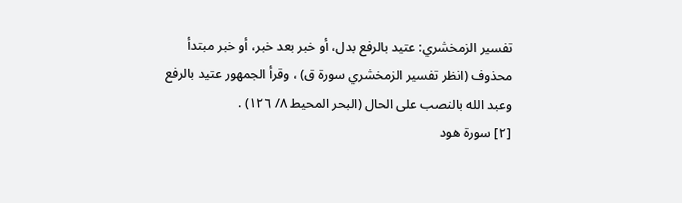تفسير الزمخشري: عتيد بالرفع بدل، أو خبر بعد خبر، أو خبر مبتدأ محذوف (انظر تفسير الزمخشري سورة ق) ، وقرأ الجمهور عتيد بالرفع وعبد الله بالنصب على الحال (البحر المحيط ٨/ ١٢٦) .
[٢] سورة هود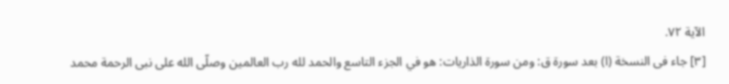الآية ٧٢.
[٣] جاء فى النسخة (ا) بعد سورة ق: ومن سورة الذاريات: هو في الجزء التاسع والحمد لله رب العالمين وصلّى الله على نبى الرحمة محمد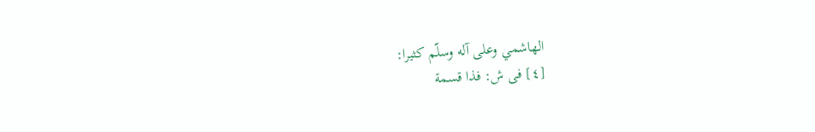الهاشمي وعلى آله وسلّم كثيرا:
[٤] فى ش: فذا قسمة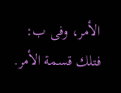الأمر، وفى ب: فتلك قسمة الأمر.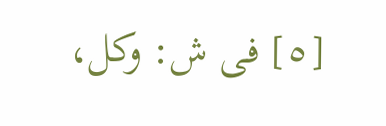[٥] فى ش: وكل،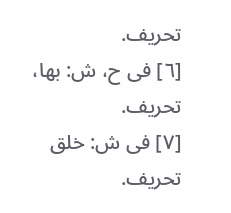تحريف.
[٦] فى ح، ش: بها، تحريف.
[٧] فى ش: خلق تحريف.